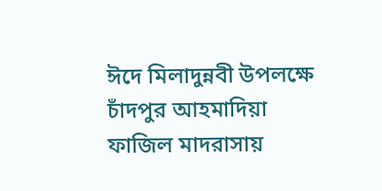ঈদে মিলাদুন্নবী উপলক্ষে চাঁদপুর আহমাদিয়া ফাজিল মাদরাসায়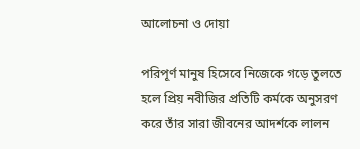আলোচনা ও দোয়া

পরিপূর্ণ মানুষ হিসেবে নিজেকে গড়ে তুলতে হলে প্রিয় নবীজির প্রতিটি কর্মকে অনুসরণ করে তাঁর সারা জীবনের আদর্শকে লালন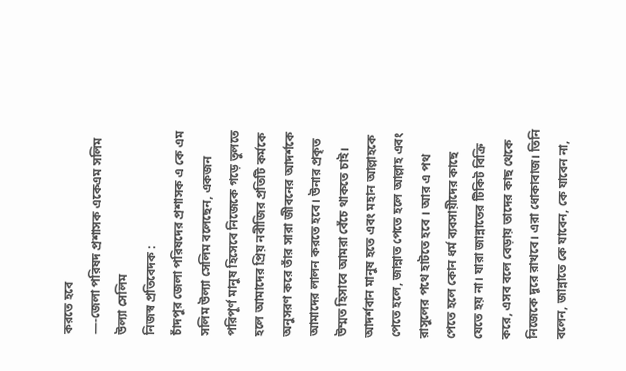করতে হবে
—-জেলা পরিষদ প্রশাসক একেএম সলিম উল্যা সেলিম
নিজস্ব প্রতিবেদক :
চাঁদপুর জেলা পরিষদের প্রশাসক এ কে এম সলিম উল্যা সেলিম বলেছেন, একজন পরিপূর্ণ মানুষ হিসেবে নিজেকে গড়ে তুলতে হলে আমাদের প্রিয় নবীজির প্রতিটি কর্মকে অনুসরণ করে তাঁর সারা জীবনের আদর্শকে আমাদের লালন করতে হবে। উনার প্রকৃত উম্মত হিসাবে আমরা বেঁচে থাকতে চাই। আদর্শবান মানুষ হতে এবং মহান আল্লাহকে পেতে হলে, জান্নাত পেতে হলে আল্লাহ এবং রাসুলের পথে হাটতে হবে । আর এ পথ পেতে হলে কোন ধর্ম ব্যবসায়ীদের কাছে যেতে হয় না। যারা জান্নাতের টিকিট বিক্রি করে, এসব বলে বেড়ায় তাদের কাছ থেকে নিজেকে দূরে রাখবে। এরা ধোকাবাজ। তিনি বলেন, জান্নাতে কে যাবেন, কে যাবেন না,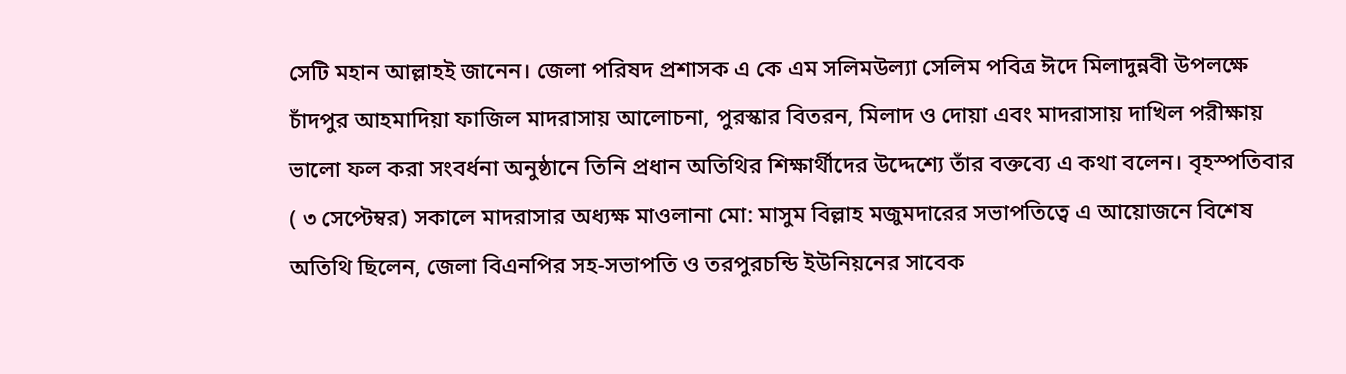সেটি মহান আল্লাহই জানেন। জেলা পরিষদ প্রশাসক এ কে এম সলিমউল্যা সেলিম পবিত্র ঈদে মিলাদুন্নবী উপলক্ষে চাঁদপুর আহমাদিয়া ফাজিল মাদরাসায় আলোচনা, পুরস্কার বিতরন, মিলাদ ও দোয়া এবং মাদরাসায় দাখিল পরীক্ষায় ভালো ফল করা সংবর্ধনা অনুষ্ঠানে তিনি প্রধান অতিথির শিক্ষার্থীদের উদ্দেশ্যে তাঁর বক্তব্যে এ কথা বলেন। বৃহস্পতিবার ( ৩ সেপ্টেম্বর) সকালে মাদরাসার অধ্যক্ষ মাওলানা মো: মাসুম বিল্লাহ মজুমদারের সভাপতিত্বে এ আয়োজনে বিশেষ অতিথি ছিলেন, জেলা বিএনপির সহ-সভাপতি ও তরপুরচন্ডি ইউনিয়নের সাবেক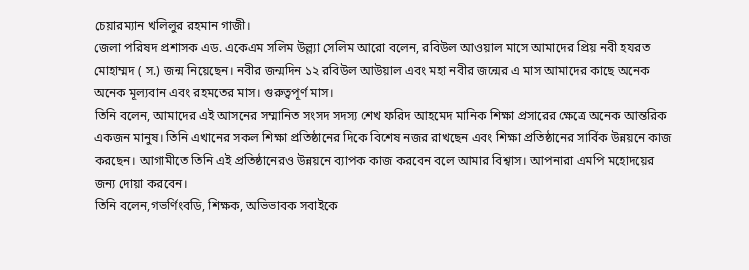চেয়ারম্যান খলিলুর রহমান গাজী।
জেলা পরিষদ প্রশাসক এড. একেএম সলিম উল্ল্যা সেলিম আরো বলেন, রবিউল আওয়াল মাসে আমাদের প্রিয় নবী হযরত মোহাম্মদ ( স.) জন্ম নিয়েছেন। নবীর জন্মদিন ১২ রবিউল আউয়াল এবং মহা নবীর জন্মের এ মাস আমাদের কাছে অনেক অনেক মূল্যবান এবং রহমতের মাস। গুরুত্বপূর্ণ মাস।
তিনি বলেন, আমাদের এই আসনের সম্মানিত সংসদ সদস্য শেখ ফরিদ আহমেদ মানিক শিক্ষা প্রসারের ক্ষেত্রে অনেক আন্তরিক একজন মানুষ। তিনি এখানের সকল শিক্ষা প্রতিষ্ঠানের দিকে বিশেষ নজর রাখছেন এবং শিক্ষা প্রতিষ্ঠানের সার্বিক উন্নয়নে কাজ করছেন। আগামীতে তিনি এই প্রতিষ্ঠানেরও উন্নয়নে ব্যাপক কাজ করবেন বলে আমার বিশ্বাস। আপনারা এমপি মহোদয়ের জন্য দোয়া করবেন।
তিনি বলেন,গভর্ণিংবডি, শিক্ষক, অভিভাবক সবাইকে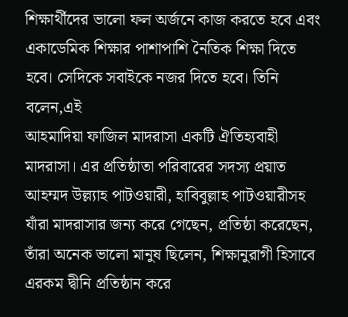শিক্ষার্থীদের ভালো ফল অর্জনে কাজ করতে হবে এবং একাডেমিক শিক্ষার পাশাপাশি নৈতিক শিক্ষা দিতে হবে। সেদিকে সবাইকে নজর দিতে হবে। তিনি বলেন,এই
আহমাদিয়া ফাজিল মাদরাসা একটি ঐতিহ্যবাহী মাদরাসা। এর প্রতিষ্ঠাতা পরিবারের সদস্য প্রয়াত আহম্মদ উল্ল্যাহ পাটওয়ারী, হাবিবুল্লাহ পাটওয়ারীসহ যাঁরা মাদরাসার জন্য করে গেছেন, প্রতিষ্ঠা করেছেন, তাঁরা অনেক ভালো মানুষ ছিলেন, শিক্ষানুরাগী হিসাবে এরকম দ্বীনি প্রতিষ্ঠান করে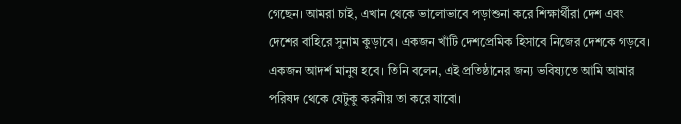গেছেন। আমরা চাই, এখান থেকে ভালোভাবে পড়াশুনা করে শিক্ষার্থীরা দেশ এবং দেশের বাহিরে সুনাম কুড়াবে। একজন খাঁটি দেশপ্রেমিক হিসাবে নিজের দেশকে গড়বে। একজন আদর্শ মানুষ হবে। তিনি বলেন, এই প্রতিষ্ঠানের জন্য ভবিষ্যতে আমি আমার পরিষদ থেকে যেটুকু করনীয় তা করে যাবো।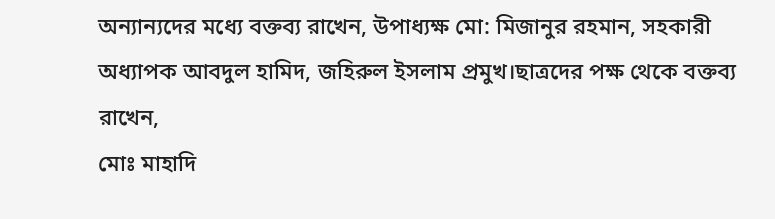অন্যান্যদের মধ্যে বক্তব্য রাখেন, উপাধ্যক্ষ মো: মিজানুর রহমান, সহকারী অধ্যাপক আবদুল হামিদ, জহিরুল ইসলাম প্রমুখ।ছাত্রদের পক্ষ থেকে বক্তব্য রাখেন,
মোঃ মাহাদি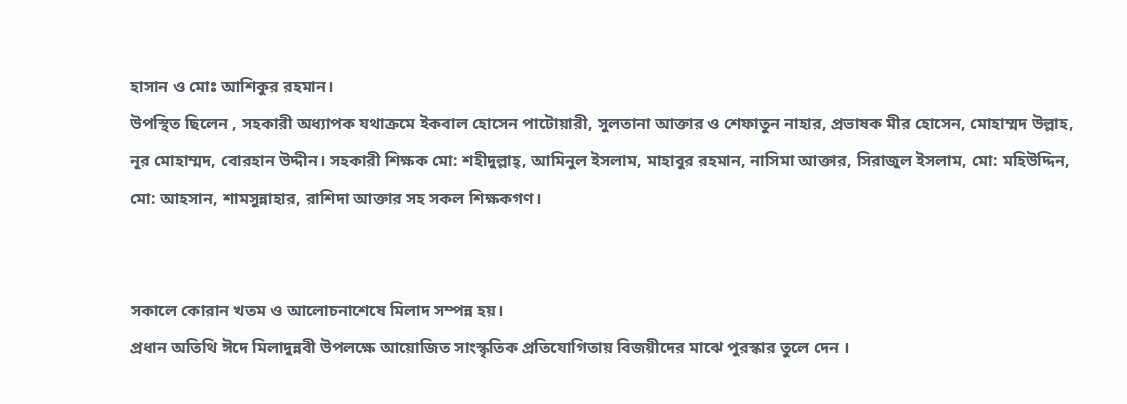হাসান ও মোঃ আশিকুর রহমান।
উপস্থিত ছিলেন , সহকারী অধ্যাপক যথাক্রমে ইকবাল হোসেন পাটোয়ারী, সুলতানা আক্তার ও শেফাতুন নাহার, প্রভাষক মীর হোসেন, মোহাম্মদ উল্লাহ, নূর মোহাম্মদ, বোরহান উদ্দীন। সহকারী শিক্ষক মো: শহীদুল্লাহ্, আমিনুল ইসলাম, মাহাবুর রহমান, নাসিমা আক্তার, সিরাজুল ইসলাম, মো: মহিউদ্দিন, মো: আহসান, শামসুন্নাহার, রাশিদা আক্তার সহ সকল শিক্ষকগণ।


সকালে কোরান খতম ও আলোচনাশেষে মিলাদ সম্পন্ন হয়।
প্রধান অতিথি ঈদে মিলাদুন্নবী উপলক্ষে আয়োজিত সাংস্কৃতিক প্রতিযোগিতায় বিজয়ীদের মাঝে পুরস্কার তুলে দেন ।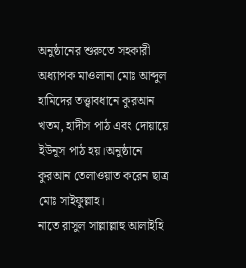অনুষ্ঠানের শুরুতে সহকারী অধ্যাপক মাওলানা মোঃ আব্দুল হামিদের তত্ত্বাবধানে কুরআন খতম, হাদীস পাঠ এবং দোয়ায়ে ইউনূস পাঠ হয়।অনুষ্ঠানে
কুরআন তেলাওয়াত করেন ছাত্র
মোঃ সাইফুল্লাহ।
নাতে রাসুল সাল্লাল্লাহু আলাইহি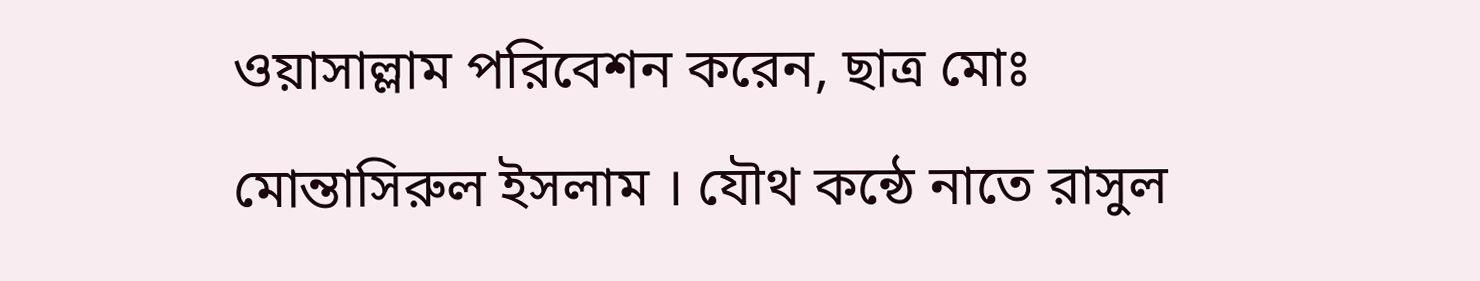ওয়াসাল্লাম পরিবেশন করেন, ছাত্র মোঃ মোন্তাসিরুল ইসলাম । যৌথ কন্ঠে নাতে রাসুল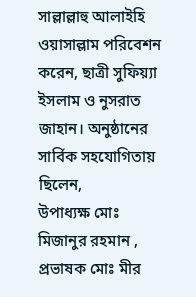সাল্লাল্লাহু আলাইহি ওয়াসাল্লাম পরিবেশন করেন, ছাত্রী সুফিয়্যা ইসলাম ও নুসরাত জাহান। অনুষ্ঠানের সার্বিক সহযোগিতায় ছিলেন,
উপাধ্যক্ষ মোঃ মিজানুর রহমান , প্রভাষক মোঃ মীর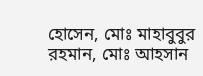হোসেন, মোঃ মাহাবুবুর রহমান, মোঃ আহসান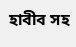হাবীব সহ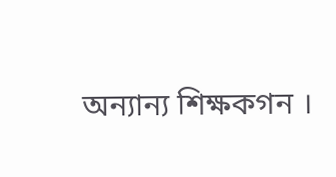অন্যান্য শিক্ষকগন ।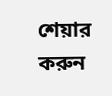শেয়ার করুন